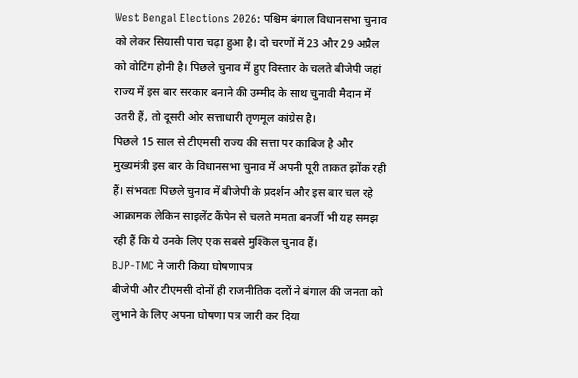West Bengal Elections 2026: पश्चिम बंगाल विधानसभा चुनाव को लेकर सियासी पारा चढ़ा हुआ है। दो चरणों में 23 और 29 अप्रैल को वोटिंग होनी है। पिछले चुनाव में हुए विस्तार के चलते बीजेपी जहां राज्य में इस बार सरकार बनाने की उम्मीद के साथ चुनावी मैदान में उतरी हैं, तो दूसरी ओर सत्ताधारी तृणमूल कांग्रेस है।
पिछले 15 साल से टीएमसी राज्य की सत्ता पर काबिज है और मुख्यमंत्री इस बार के विधानसभा चुनाव में अपनी पूरी ताकत झोंक रही हैं। संभवतः पिछले चुनाव में बीजेपी के प्रदर्शन और इस बार चल रहे आक्रामक लेकिन साइलेंट कैंपेन से चलते ममता बनर्जी भी यह समझ रही हैं कि ये उनके लिए एक सबसे मुश्किल चुनाव हैं।
BJP-TMC ने जारी किया घोषणापत्र
बीजेपी और टीएमसी दोनों ही राजनीतिक दलों ने बंगाल की जनता को लुभाने के लिए अपना घोषणा पत्र जारी कर दिया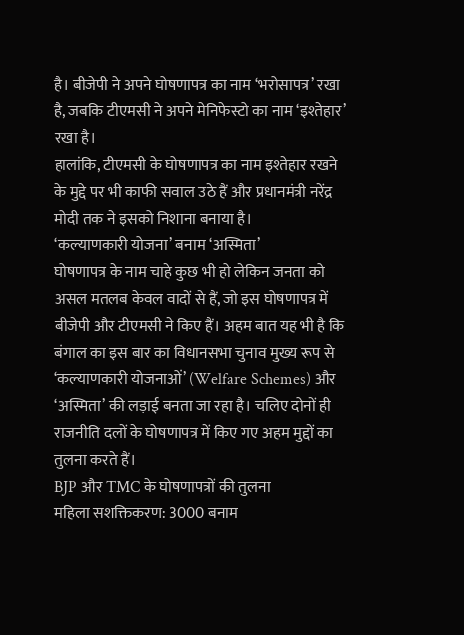है। बीजेपी ने अपने घोषणापत्र का नाम ‘भरोसापत्र’ रखा है, जबकि टीएमसी ने अपने मेनिफेस्टो का नाम ‘इश्तेहार’ रखा है।
हालांकि, टीएमसी के घोषणापत्र का नाम इश्तेहार रखने के मुद्दे पर भी काफी सवाल उठे हैं और प्रधानमंत्री नरेंद्र मोदी तक ने इसको निशाना बनाया है।
‘कल्याणकारी योजना’ बनाम ‘अस्मिता’
घोषणापत्र के नाम चाहे कुछ भी हो लेकिन जनता को असल मतलब केवल वादों से हैं, जो इस घोषणापत्र में बीजेपी और टीएमसी ने किए हैं। अहम बात यह भी है कि बंगाल का इस बार का विधानसभा चुनाव मुख्य रूप से ‘कल्याणकारी योजनाओं’ (Welfare Schemes) और ‘अस्मिता’ की लड़ाई बनता जा रहा है। चलिए दोनों ही राजनीति दलों के घोषणापत्र में किए गए अहम मुद्दों का तुलना करते हैं।
BJP और TMC के घोषणापत्रों की तुलना
महिला सशक्तिकरण: 3000 बनाम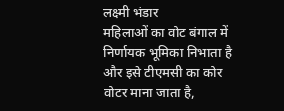लक्ष्मी भंडार
महिलाओं का वोट बंगाल में निर्णायक भूमिका निभाता है और इसे टीएमसी का कोर वोटर माना जाता है,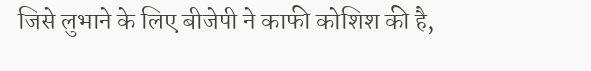जिसे लुभाने के लिए बीजेपी ने काफी कोशिश की है,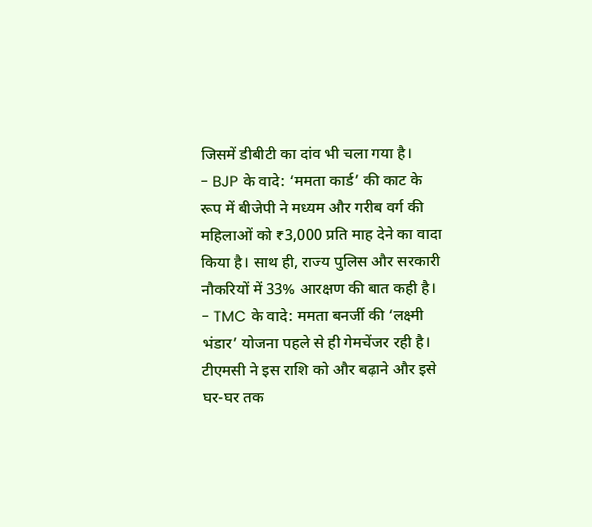जिसमें डीबीटी का दांव भी चला गया है।
- BJP के वादे: ‘ममता कार्ड’ की काट के रूप में बीजेपी ने मध्यम और गरीब वर्ग की महिलाओं को ₹3,000 प्रति माह देने का वादा किया है। साथ ही, राज्य पुलिस और सरकारी नौकरियों में 33% आरक्षण की बात कही है।
- TMC के वादे: ममता बनर्जी की ‘लक्ष्मी भंडार’ योजना पहले से ही गेमचेंजर रही है। टीएमसी ने इस राशि को और बढ़ाने और इसे घर-घर तक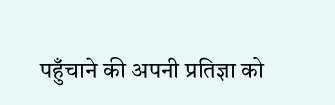पहुँचाने की अपनी प्रतिज्ञा को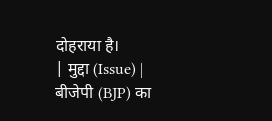दोहराया है।
| मुद्दा (Issue) | बीजेपी (BJP) का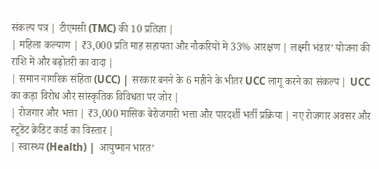संकल्प पत्र | टीएमसी (TMC) की 10 प्रतिज्ञा |
| महिला कल्याण | ₹3,000 प्रति माह सहायता और नौकरियों में 33% आरक्षण | लक्ष्मी भंडार’ योजना की राशि में और बढ़ोतरी का वादा |
| समान नागरिक संहिता (UCC) | सरकार बनने के 6 महीने के भीतर UCC लागू करने का संकल्प | UCC का कड़ा विरोध और सांस्कृतिक विविधता पर जोर |
| रोजगार और भत्ता | ₹3,000 मासिक बेरोजगारी भत्ता और पारदर्शी भर्ती प्रक्रिया | नए रोजगार अवसर और स्टूडेंट क्रेडिट कार्ड का विस्तार |
| स्वास्थ्य (Health) | आयुष्मान भारत’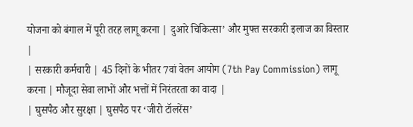योजना को बंगाल में पूरी तरह लागू करना | दुआरे चिकित्सा’ और मुफ्त सरकारी इलाज का विस्तार |
| सरकारी कर्मचारी | 45 दिनों के भीतर 7वां वेतन आयोग (7th Pay Commission) लागू करना | मौजूदा सेवा लाभों और भत्तों में निरंतरता का वादा |
| घुसपैठ और सुरक्षा | घुसपैठ पर ‘जीरो टॉलरेंस’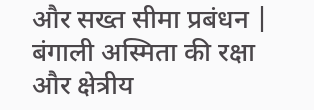और सख्त सीमा प्रबंधन | बंगाली अस्मिता की रक्षा और क्षेत्रीय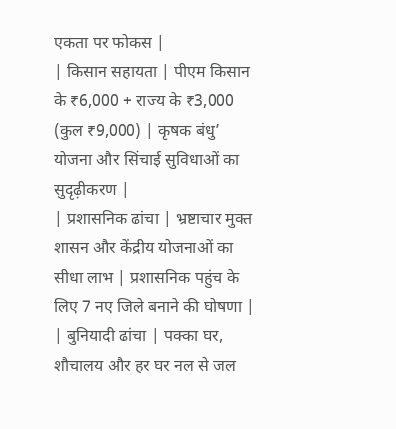एकता पर फोकस |
| किसान सहायता | पीएम किसान के ₹6,000 + राज्य के ₹3,000 (कुल ₹9,000) | कृषक बंधु’ योजना और सिंचाई सुविधाओं का सुदृढ़ीकरण |
| प्रशासनिक ढांचा | भ्रष्टाचार मुक्त शासन और केंद्रीय योजनाओं का सीधा लाभ | प्रशासनिक पहुंच के लिए 7 नए जिले बनाने की घोषणा |
| बुनियादी ढांचा | पक्का घर, शौचालय और हर घर नल से जल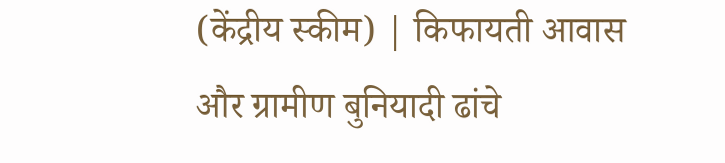(केंद्रीय स्कीम) | किफायती आवास और ग्रामीण बुनियादी ढांचे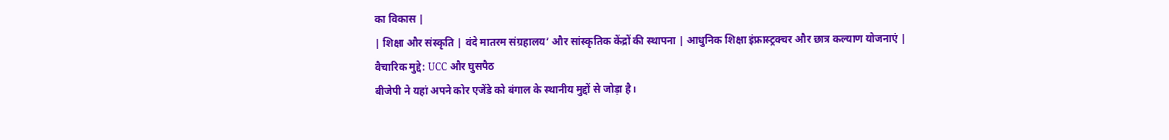का विकास |
| शिक्षा और संस्कृति | वंदे मातरम संग्रहालय’ और सांस्कृतिक केंद्रों की स्थापना | आधुनिक शिक्षा इंफ्रास्ट्रक्चर और छात्र कल्याण योजनाएं |
वैचारिक मुद्दे: UCC और घुसपैठ
बीजेपी ने यहां अपने कोर एजेंडे को बंगाल के स्थानीय मुद्दों से जोड़ा है।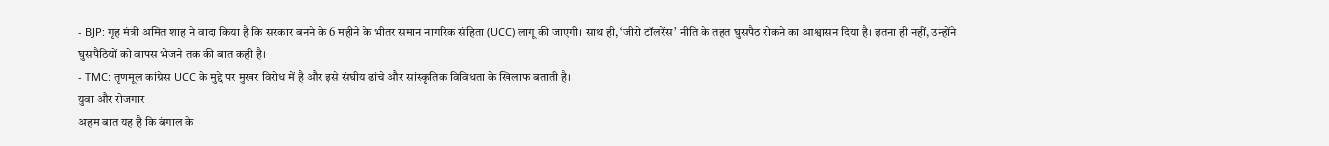- BJP: गृह मंत्री अमित शाह ने वादा किया है कि सरकार बनने के 6 महीने के भीतर समान नागरिक संहिता (UCC) लागू की जाएगी। साथ ही, ‘जीरो टॉलरेंस’ नीति के तहत घुसपैठ रोकने का आश्वासन दिया है। इतना ही नहीं, उन्होंने घुसपैठियों को वापस भेजने तक की बात कही है।
- TMC: तृणमूल कांग्रेस UCC के मुद्दे पर मुखर विरोध में है और इसे संघीय ढांचे और सांस्कृतिक विविधता के खिलाफ बताती है।
युवा और रोजगार
अहम बात यह है कि बंगाल के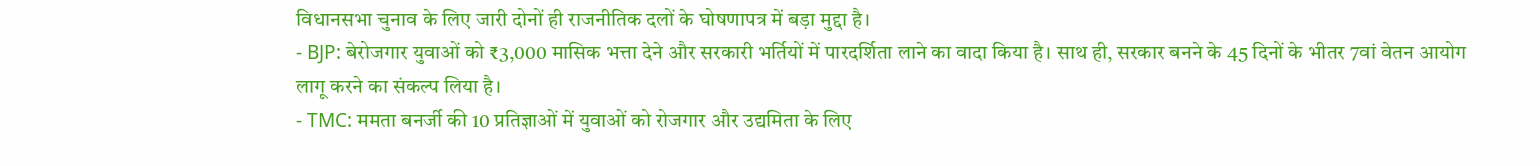विधानसभा चुनाव के लिए जारी दोनों ही राजनीतिक दलों के घोषणापत्र में बड़ा मुद्दा है।
- BJP: बेरोजगार युवाओं को ₹3,000 मासिक भत्ता देने और सरकारी भर्तियों में पारदर्शिता लाने का वादा किया है। साथ ही, सरकार बनने के 45 दिनों के भीतर 7वां वेतन आयोग लागू करने का संकल्प लिया है।
- TMC: ममता बनर्जी की 10 प्रतिज्ञाओं में युवाओं को रोजगार और उद्यमिता के लिए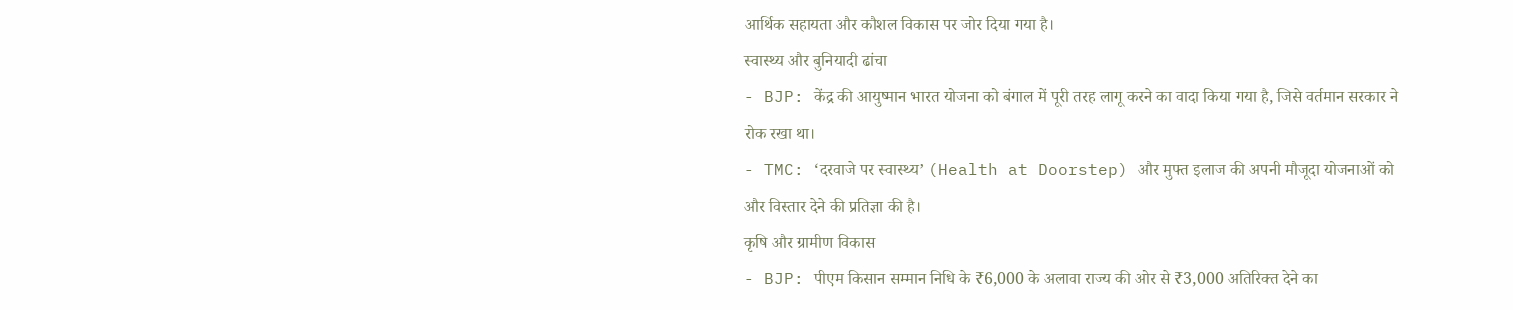आर्थिक सहायता और कौशल विकास पर जोर दिया गया है।
स्वास्थ्य और बुनियादी ढांचा
- BJP: केंद्र की आयुष्मान भारत योजना को बंगाल में पूरी तरह लागू करने का वादा किया गया है, जिसे वर्तमान सरकार ने रोक रखा था।
- TMC: ‘दरवाजे पर स्वास्थ्य’ (Health at Doorstep) और मुफ्त इलाज की अपनी मौजूदा योजनाओं को और विस्तार देने की प्रतिज्ञा की है।
कृषि और ग्रामीण विकास
- BJP: पीएम किसान सम्मान निधि के ₹6,000 के अलावा राज्य की ओर से ₹3,000 अतिरिक्त देने का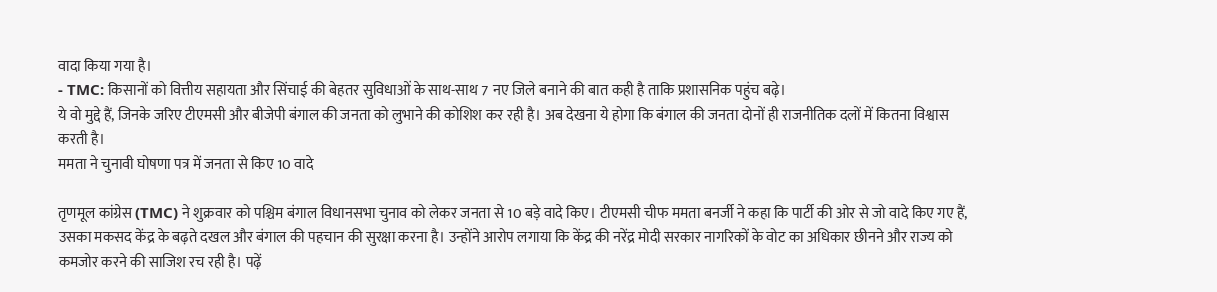वादा किया गया है।
- TMC: किसानों को वित्तीय सहायता और सिंचाई की बेहतर सुविधाओं के साथ-साथ 7 नए जिले बनाने की बात कही है ताकि प्रशासनिक पहुंच बढ़े।
ये वो मुद्दे हैं, जिनके जरिए टीएमसी और बीजेपी बंगाल की जनता को लुभाने की कोशिश कर रही है। अब देखना ये होगा कि बंगाल की जनता दोनों ही राजनीतिक दलों में कितना विश्वास करती है।
ममता ने चुनावी घोषणा पत्र में जनता से किए 10 वादे

तृणमूल कांग्रेस (TMC) ने शुक्रवार को पश्चिम बंगाल विधानसभा चुनाव को लेकर जनता से 10 बड़े वादे किए। टीएमसी चीफ ममता बनर्जी ने कहा कि पार्टी की ओर से जो वादे किए गए हैं, उसका मकसद केंद्र के बढ़ते दखल और बंगाल की पहचान की सुरक्षा करना है। उन्होंने आरोप लगाया कि केंद्र की नरेंद्र मोदी सरकार नागरिकों के वोट का अधिकार छीनने और राज्य को कमजोर करने की साजिश रच रही है। पढ़ें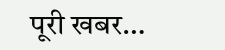पूरी खबर…